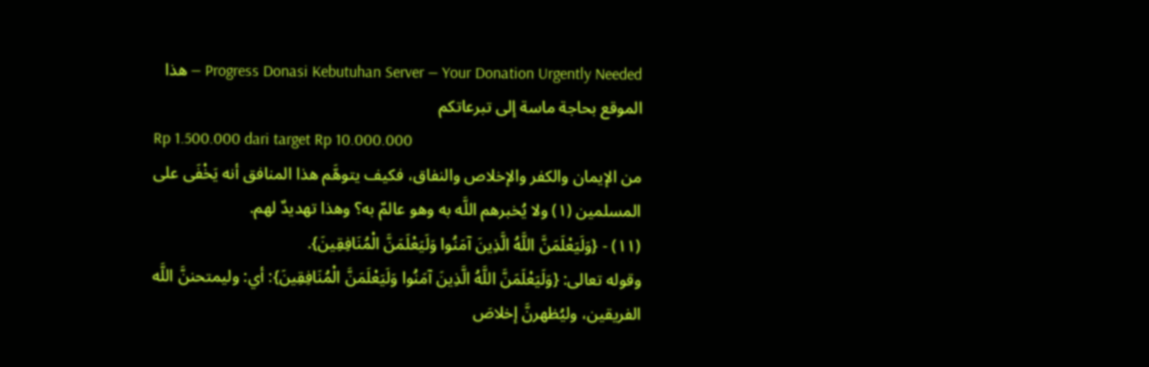Progress Donasi Kebutuhan Server — Your Donation Urgently Needed — هذا الموقع بحاجة ماسة إلى تبرعاتكم
Rp 1.500.000 dari target Rp 10.000.000
من الإيمان والكفر والإخلاص والنفاق، فكيف يتوهَّم هذا المنافق أنه يَخْفَى على المسلمين (١) ولا يُخبرهم اللَّه به وهو عالمٌ به؟ وهذا تهديدٌ لهم.
(١١) - {وَلَيَعْلَمَنَّ اللَّهُ الَّذِينَ آمَنُوا وَلَيَعْلَمَنَّ الْمُنَافِقِينَ}.
وقوله تعالى: {وَلَيَعْلَمَنَّ اللَّهُ الَّذِينَ آمَنُوا وَلَيَعْلَمَنَّ الْمُنَافِقِينَ}: أي: وليمتحننَّ اللَّه الفريقين، وليُظهرنَّ إخلاصَ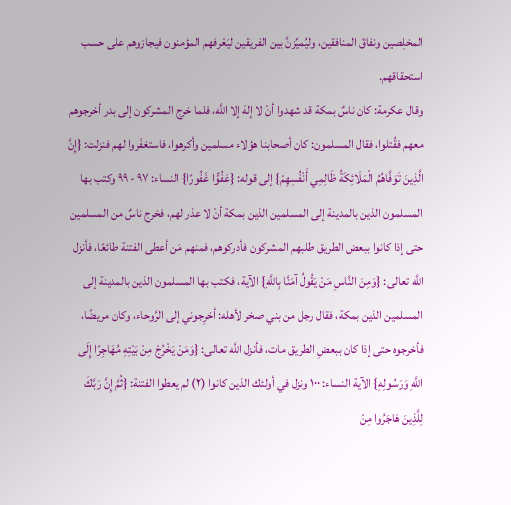المخلِصين ونفاقَ المنافقين، وليُميِّزنَّ بين الفريقين ليَعْرفهم المؤمنون فيجازوهم على حسب استحقاقهم.
وقال عكرمة: كان ناسٌ بمكة قد شهدوا أنْ لا إلهَ إلا اللَّه، فلما خرج المشركون إلى بدر أخرجوهم معهم فقُتلوا، فقال المسلمون: كان أصحابنا هؤلاء مسلمين وأكرهوا، فاستغفَروا لهم فنزلت: {إِنَّ الَّذِينَ تَوَفَّاهُمُ الْمَلَائِكَةُ ظَالِمِي أَنْفُسِهِمْ} إلى قوله: {عَفُوًّا غَفُورًا} النساء: ٩٧ - ٩٩ وكتب بها المسلمون الذين بالمدينة إلى المسلمين الذين بمكة أنْ لا عذر لهم، فخرج ناسٌ من المسلمين حتى إذا كانوا ببعض الطريق طلبهم المشركون فأدركوهم، فمنهم مَن أعطى الفتنة طائعًا، فأنزل اللَّه تعالى: {وَمِنَ النَّاسِ مَنْ يَقُولُ آمَنَّا بِاللَّهِ} الآية، فكتب بها المسلمون الذين بالمدينة إلى المسلمين الذين بمكة، فقال رجل من بني صخر لأهله: أخرِجوني إلى الرَّوحاء، وكان مريضًا، فأخرجوه حتى إذا كان ببعضِ الطريق مات، فأنزل اللَّه تعالى: {وَمَنْ يَخْرُجْ مِنْ بَيْتِهِ مُهَاجِرًا إِلَى اللَّهِ وَرَسُولِهِ} الآية النساء: ١٠٠ ونزل في أولئك الذين كانوا (٢) لم يعطوا الفتنة: {ثُمَّ إِنَّ رَبَّكَ لِلَّذِينَ هَاجَرُوا مِنْ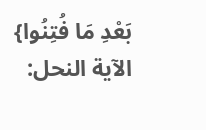بَعْدِ مَا فُتِنُوا} الآية النحل: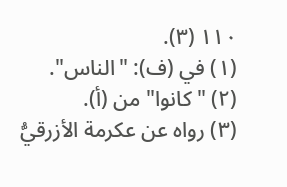١١٠ (٣).
(١) في (ف): "الناس".
(٢) "كانوا" من (أ).
(٣) رواه عن عكرمة الأزرقيُّ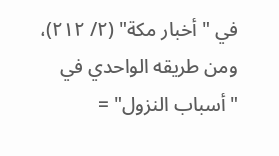في "أخبار مكة" (٢/ ٢١٢)، ومن طريقه الواحدي في "أسباب النزول" =